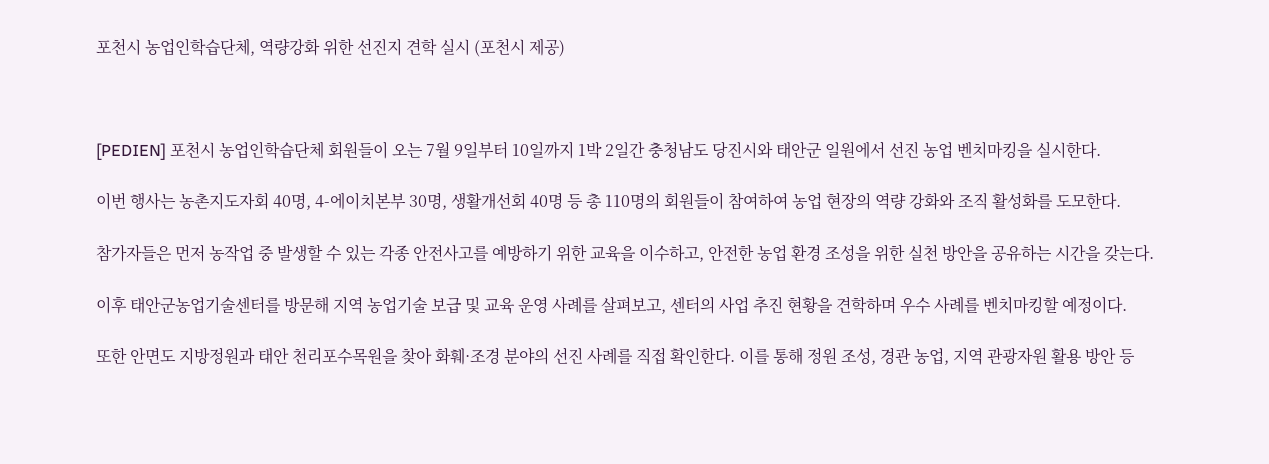포천시 농업인학습단체, 역량강화 위한 선진지 견학 실시 (포천시 제공)



[PEDIEN] 포천시 농업인학습단체 회원들이 오는 7월 9일부터 10일까지 1박 2일간 충청남도 당진시와 태안군 일원에서 선진 농업 벤치마킹을 실시한다.

이번 행사는 농촌지도자회 40명, 4-에이치본부 30명, 생활개선회 40명 등 총 110명의 회원들이 참여하여 농업 현장의 역량 강화와 조직 활성화를 도모한다.

참가자들은 먼저 농작업 중 발생할 수 있는 각종 안전사고를 예방하기 위한 교육을 이수하고, 안전한 농업 환경 조성을 위한 실천 방안을 공유하는 시간을 갖는다.

이후 태안군농업기술센터를 방문해 지역 농업기술 보급 및 교육 운영 사례를 살펴보고, 센터의 사업 추진 현황을 견학하며 우수 사례를 벤치마킹할 예정이다.

또한 안면도 지방정원과 태안 천리포수목원을 찾아 화훼·조경 분야의 선진 사례를 직접 확인한다. 이를 통해 정원 조성, 경관 농업, 지역 관광자원 활용 방안 등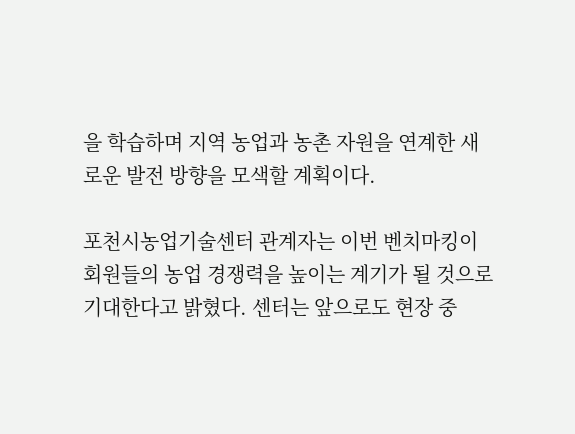을 학습하며 지역 농업과 농촌 자원을 연계한 새로운 발전 방향을 모색할 계획이다.

포천시농업기술센터 관계자는 이번 벤치마킹이 회원들의 농업 경쟁력을 높이는 계기가 될 것으로 기대한다고 밝혔다. 센터는 앞으로도 현장 중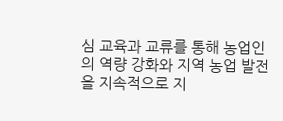심 교육과 교류를 통해 농업인의 역량 강화와 지역 농업 발전을 지속적으로 지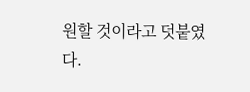원할 것이라고 덧붙였다.